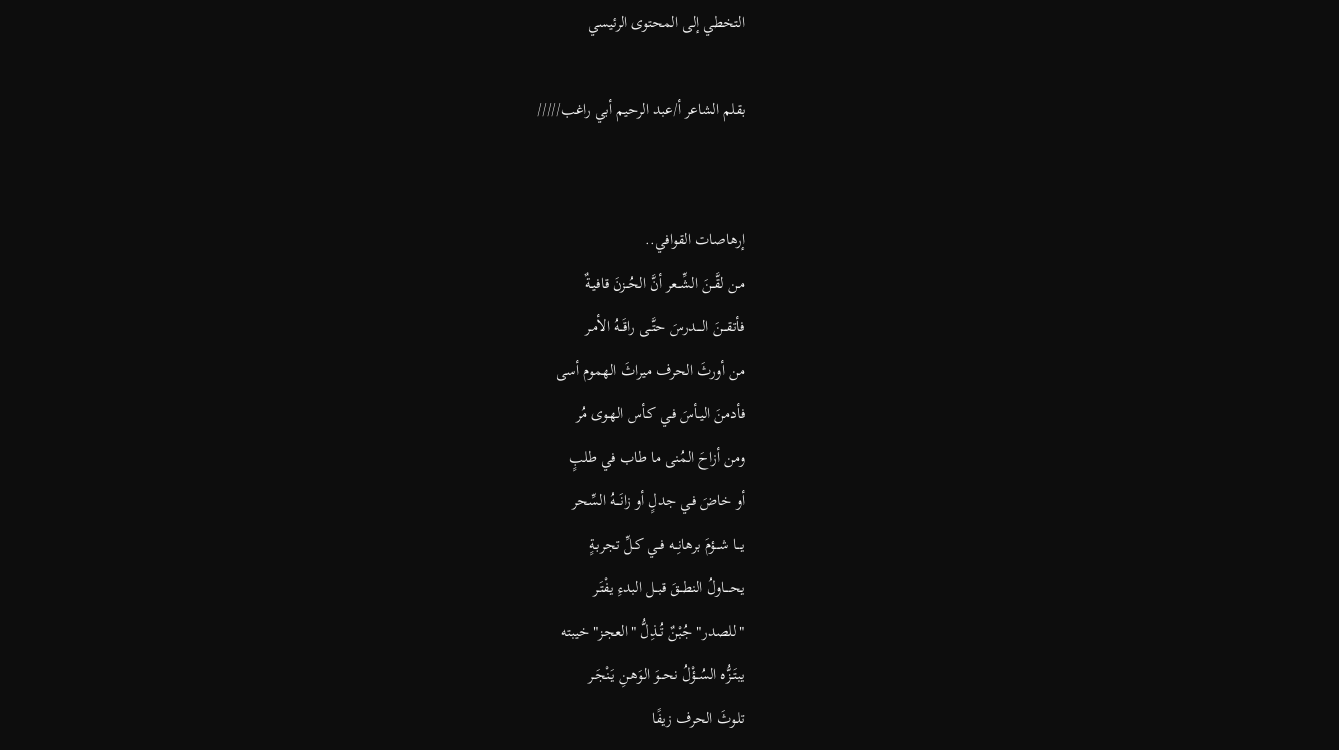التخطي إلى المحتوى الرئيسي

بقلم الشاعر أ/عبد الرحيم أبي راغب/////


إرهاصات القوافي..
مـن لقَّــنَ الشِّــعر أنَّ الحُــزنَ قافيـةٌ
فأتقـــنَ الــــدرسَ حتَّــى راقَــهُ الأمـر
من أورثَ الحرف ميراثَ الهموم أسى
فأدمنَ اليـأسَ فـي كـأس الهـوى مُر
ومن أزاحَ المُنى ما طاب في طلبٍ
أو خاضَ فـي جدلٍ أو زانَـــهُ السِّحر
يـــا شـــؤمَ برهانِــه فــي كـلِّ تجربـةٍ
يحــــاولُ النطــقَ قبــل البدءِ يفْتَـر
"للصدر" جُبْنٌ تُــذِلُّ "العجز" خيبته
يبتَــزُّه السُــؤْلُ نحــوَ الوَهـنِ يَنْجَـر
تلـوثَ الحرف زيفًا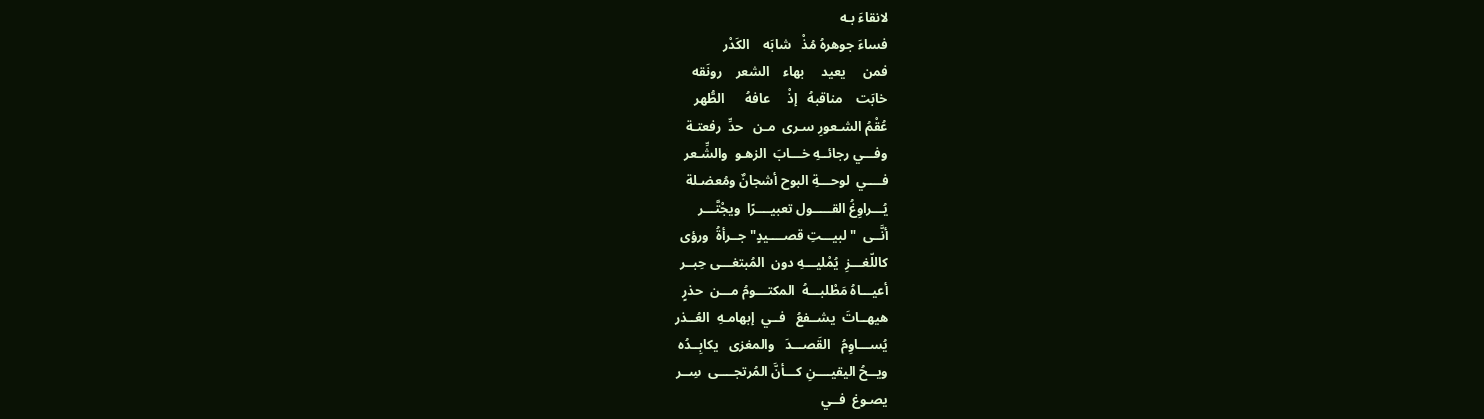لانقاءَ بـه
فساءَ جوهرهُ مُذْ   شابَه    الكَدْر
فمن     يعيد     بهاء    الشعر    رونَقه
خابَت    مناقبهُ   إذْ     عافهُ      الطُّهر
عُقْمُ الشـعورِ سـرى  مـن   حدِّ  رفعتـة
وفـــي رجائــهِ خـــابَ  الزهـو  والشِّـعر
فــــي  لوحـــةِ البوح أشجانٌ ومُعضـلة
يُـــراوِغُ القـــــول تعبيــــرًا  ويجْتَّـــر
أنَّــى  "لبيـــتِ قصــــيدٍ" جــرأةُ  ورؤى
كاللّغـــزِ  يُمْليـــهِ دون  المُبتغـــى حِبــر
أعيـــاهُ مَطْلبـــهُ  المكتـــومُ مـــن  حذرٍ
هيهــاتَ  يشــفعُ   فــي  إبهامـهِ  العُــذر
يُســـاوِمُ   القَصـــدَ   والمغزى   يكابِــدُه
ويــحُ اليقيــــنِ كـــأنَّ المُرتجــــى  سِــر
يصـوغ  فــي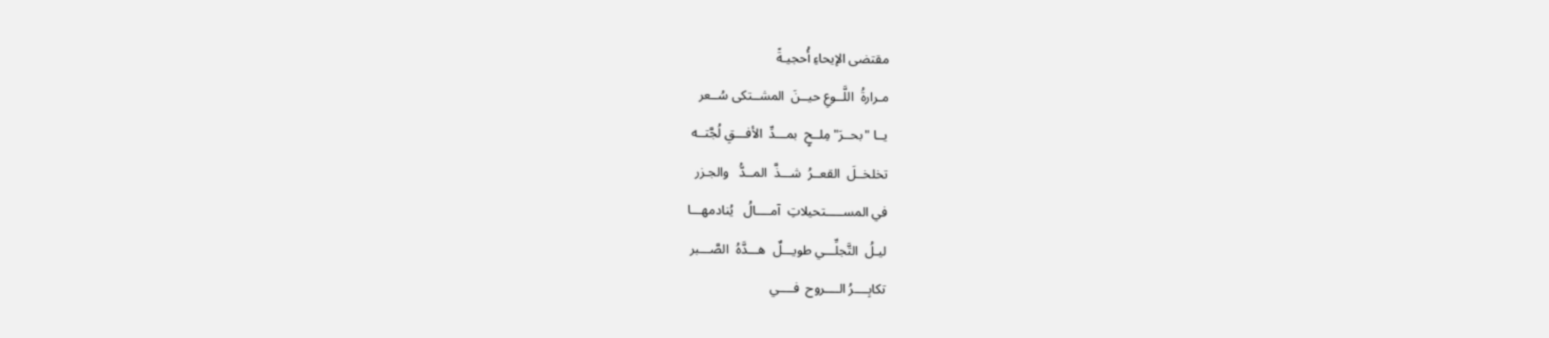مقتضى الإيحاءِ أُحجيـةً
مـرارةُ  اللَّــوعِ حيــنَ  المشــتكى سُــعر
يــا "بحــرَ" مِلــحٍ  بمـــدِّ  الأفـــقِ لُجَّتــه
تخلخــلَ  القعــرُ  شـــذَّ  المــدُّ   والجـزر
في المســـــتحيلاتِ  آمــــالُ   يُنادمهـــا
ليـلُ  التَّجلِّـــي طويـــلٌ  هـــدَّهُ  الصَّـــبر
تكابِــــرُ الــــروح  فــــي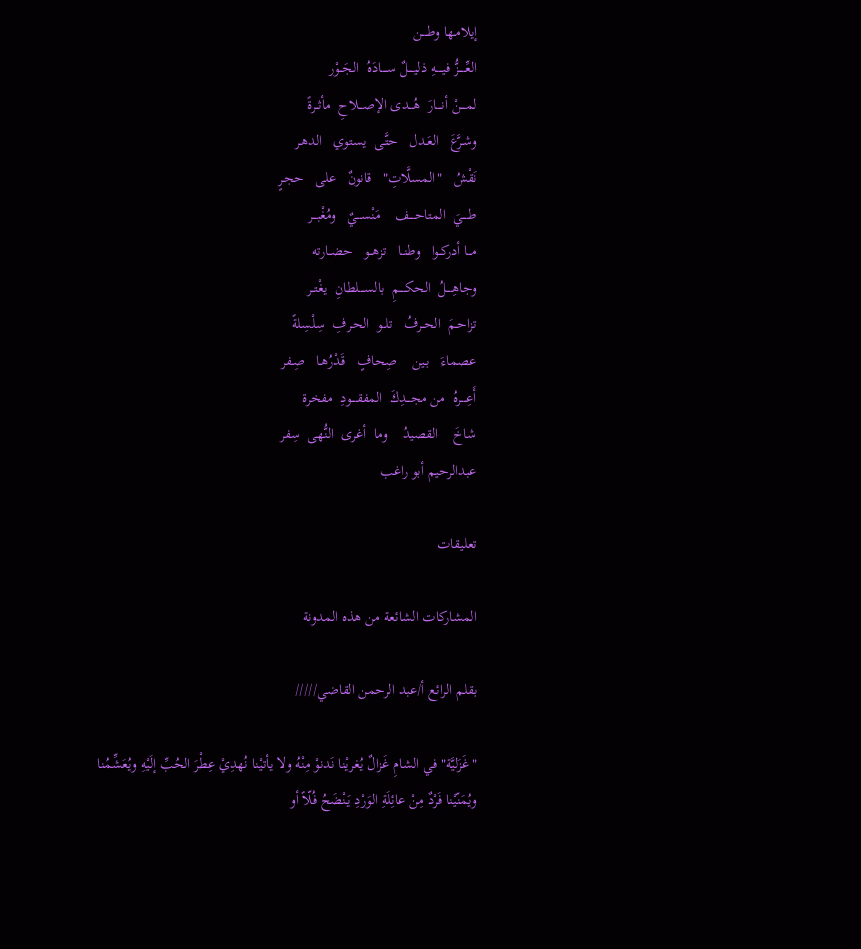إيلامـها وطــــن
العِّـــــزُّ فيـــــهِ ذليــــلٌ ســـــادَهُ  الجَــوْر
لمــــنْ أنــــارَ  هُـــدى الإصـــلاحِ  مأثــرةً
وشـرَّعَ   العَـدل   حتَّـى  يستوي   الدهـر
نَقْشُ   "المسلَّاتِ"   قانونٌ   على   حجـرٍ
طــــيَ  المتاحــــف    مَنْســـيٌ   ومُغْبـــر
مـــا أدركــوا   وطنــا   تزهــو   حضــارته
وجاهِــــلُ  الحكــــمِ  بالســــلطانِ  يغْتــر
تزاحـمَ  الحــرفُ   تلــو  الحـرفِ  سِلْسِلةً
عصماءَ   بـين    صِحافٍ   قَدْرُهـا   صِـفر
أَعِــــرهُ  من مجـــدِكَ  المفقــــودِ  مفخرة
شاخَ    القصيدُ    وما  أغرى  النُّهى  سِفر
عبدالرحيم أبو راغب

تعليقات

المشاركات الشائعة من هذه المدونة

بقلم الرائع أ/عبد الرحمن القاضي/////

"غَزَليَّة" في الشامِ غَزالٌ يُغريْنا نَدنوْ مِنْهُ ولا يأتيْنا نُهدِيْ عِطْرَ الحُبِّ إلَيْهِ ويُعَشِّمُنا ويُمَنّيْنا فَرْدٌ مِنْ عائِلَةِ الوَرْدِ يَنْضَحُ فُلّاً أو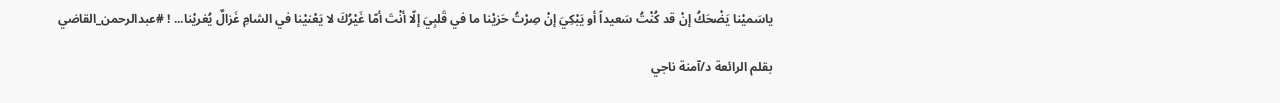ياسَميْنا يَضْحَكُ إنْ قد كُنْتُ سَعيداً أو يَبْكِيَ إنْ صِرْتُ حَزيْنا ما في قَلبِيَ إلّا أنْتَ أمّا غَيْرُكَ لا يَعْنيْنا في الشامِ غَزالٌ يُغريْنا... ! #عبدالرحمن_القاضي

بقلم الرائعة د/آمنة ناجي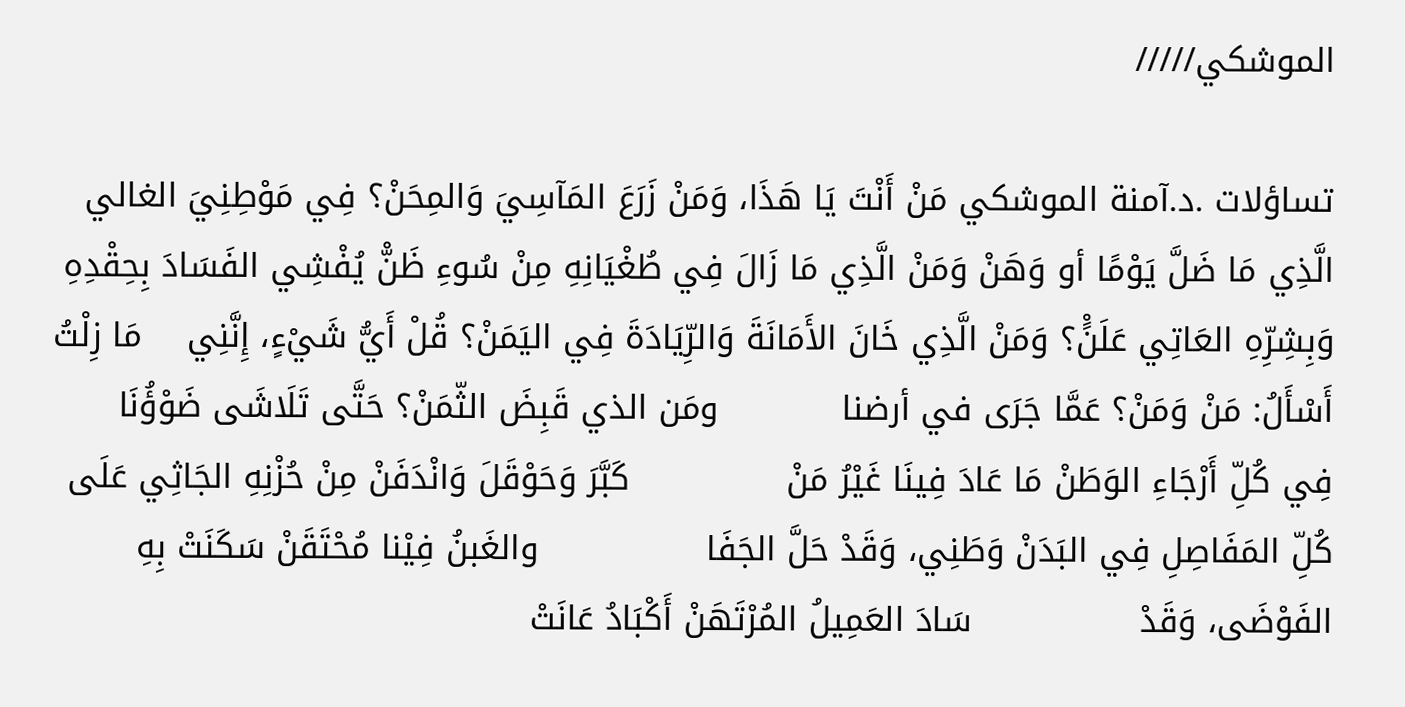الموشكي/////

تساؤلات .د.آمنة الموشكي مَنْ أَنْتَ يَا هَذَا، وَمَنْ زَرَعَ المَآسِيَ وَالمِحَنْ؟ فِي مَوْطِنِيَ الغالي الَّذِي مَا ضَلَّ يَوْمًا أو وَهَنْ وَمَنْ الَّذِي مَا زَالَ فِي طُغْيَانِهِ مِنْ سُوءِ ظَنّْ يُفْشِي الفَسَادَ بِحِقْدِهِ وَبِشِرِّهِ العَاتِي عَلَنًْ؟ وَمَنْ الَّذِي خَانَ الأَمَانَةَ وَالرِّيَادَةَ فِي اليَمَنْ؟ قُلْ أَيُّ شَيْءٍ، إِنَّنِي    مَا زِلْتُ أَسْأَلُ: مَنْ وَمَنْ؟ عَمَّا جَرَى في أرضنا           ومَن الذي قَبِضَ الثّمَنْ؟ حَتَّى تَلَاشَى ضَوْؤُنَا              فِي كُلِّ أَرْجَاءِ الوَطَنْ مَا عَادَ فِينَا غَيْرُ مَنْ              كَبَّرَ وَحَوْقَلَ وَانْدَفَنْ مِنْ حُزْنِهِ الجَاثِي عَلَى           كُلِّ المَفَاصِلِ فِي البَدَنْ وَطَنِي، وَقَدْ حَلَّ الجَفَا               والغَبنُ فِيْنا مُحْتَقَنْ سَكَنَتْ بِهِ الفَوْضَى، وَقَدْ               سَادَ العَمِيلُ المُرْتَهَنْ أَكْبَادُ عَانَتْ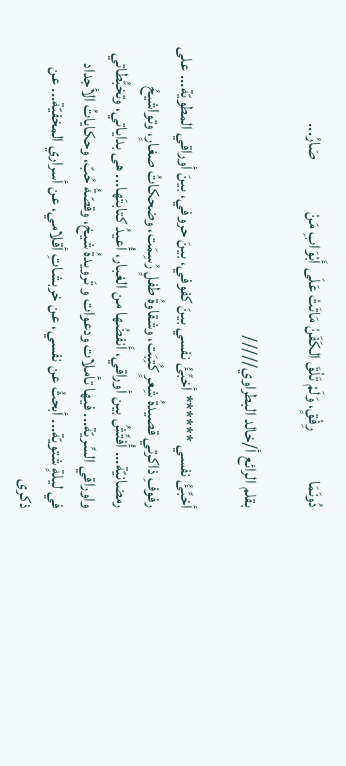دُونَمَا               رِفْقٍ، وَلَمْ تَلْقَ الكَفَنْ مَاتَتْ عَلَى أَبْوَابِ مَنْ                صَارُ...

بقلم الرائع أ/خالد البطراوي/////

أخبِّئُ نفسي ****** أخبِّئُ نفسي بينَ كفوفي، بينَ حروفي، بينَ أوراقي المطويّة... على رفوفِ ذاكرتي قصيدةُ شِعرٍ كُتِبَت، وشقاوةُ طفلٍ رُسِمَت، وضحكاتُ صغارٍ، وتواشيحُ رمضانيّة... أُفتِّشُ بين أوراقي، أَنفضُها من الغبار، أُعيدُ كتابتَها... هى بداياتي، وتخبُّطاتي واوراقي السِّريّة... فيها تأملات ودعوات و تَرويدةُ شيخ، وقصّةُ حُبّ، وحكاياتُ الأجداد في ليلةٍ شتويّة... أبحثُ عن نفسي، عن خربشاتِ أقلامي، عن أسراري المخفيّة... عن ذكرى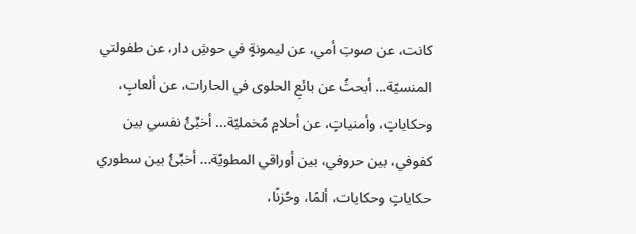كانت، عن صوتِ أمي، عن ليمونةٍ في حوشِ دار، عن طفولتي المنسيّة... أبحثُ عن بائعِ الحلوى في الحارات، عن ألعابٍ، وحكاياتٍ، وأمنياتٍ، عن أحلامٍ مُخمليّة... أخبِّئُ نفسي بين كفوفي، بين حروفي، بين أوراقي المطويّة... أخبِّئُ بين سطوري حكاياتٍ وحكايات، ألمًا، وحُزنًا،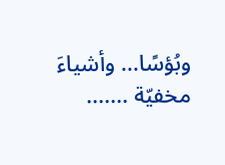وبُؤسًا... وأشياءَ مخفيّة .......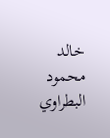خالد محمود البطراوي